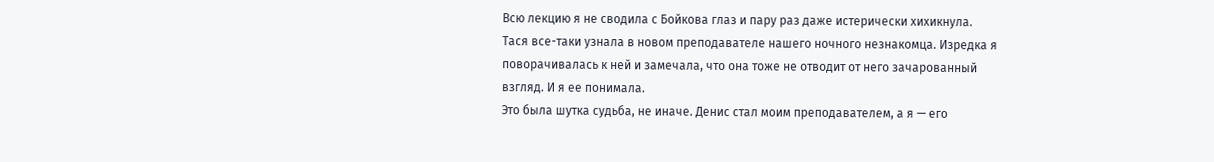Всю лекцию я не сводила с Бойкова глаз и пару раз даже истерически хихикнула. Тася все-таки узнала в новом преподавателе нашего ночного незнакомца. Изредка я поворачивалась к ней и замечала, что она тоже не отводит от него зачарованный взгляд. И я ее понимала.
Это была шутка судьба, не иначе. Денис стал моим преподавателем, а я — его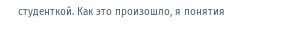студенткой. Как это произошло, я понятия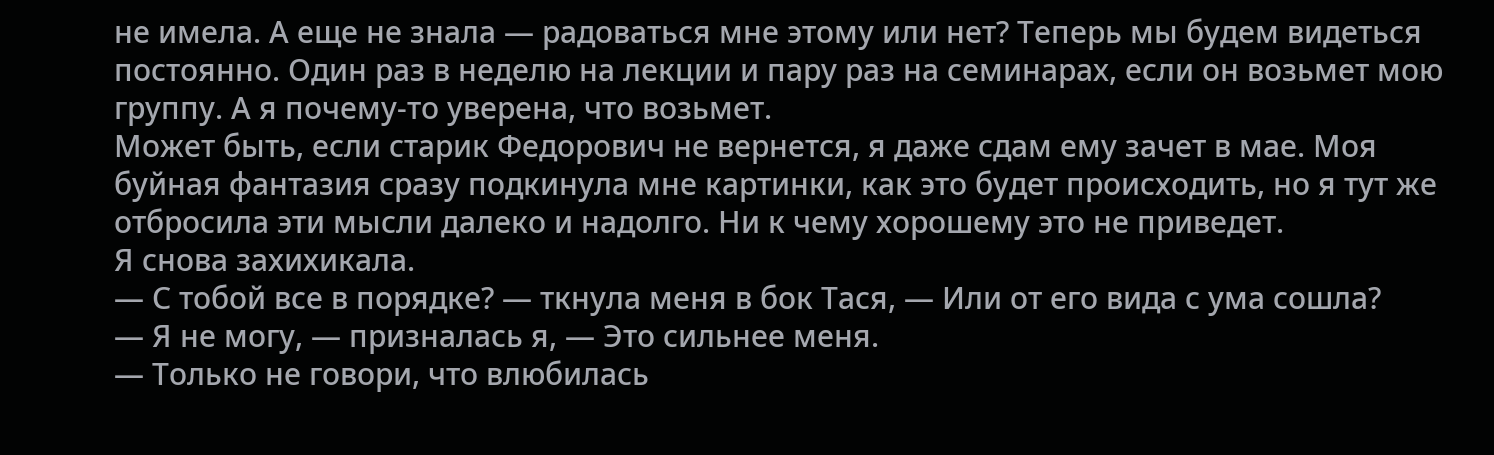не имела. А еще не знала — радоваться мне этому или нет? Теперь мы будем видеться постоянно. Один раз в неделю на лекции и пару раз на семинарах, если он возьмет мою группу. А я почему-то уверена, что возьмет.
Может быть, если старик Федорович не вернется, я даже сдам ему зачет в мае. Моя буйная фантазия сразу подкинула мне картинки, как это будет происходить, но я тут же отбросила эти мысли далеко и надолго. Ни к чему хорошему это не приведет.
Я снова захихикала.
— С тобой все в порядке? — ткнула меня в бок Тася, — Или от его вида с ума сошла?
— Я не могу, — призналась я, — Это сильнее меня.
— Только не говори, что влюбилась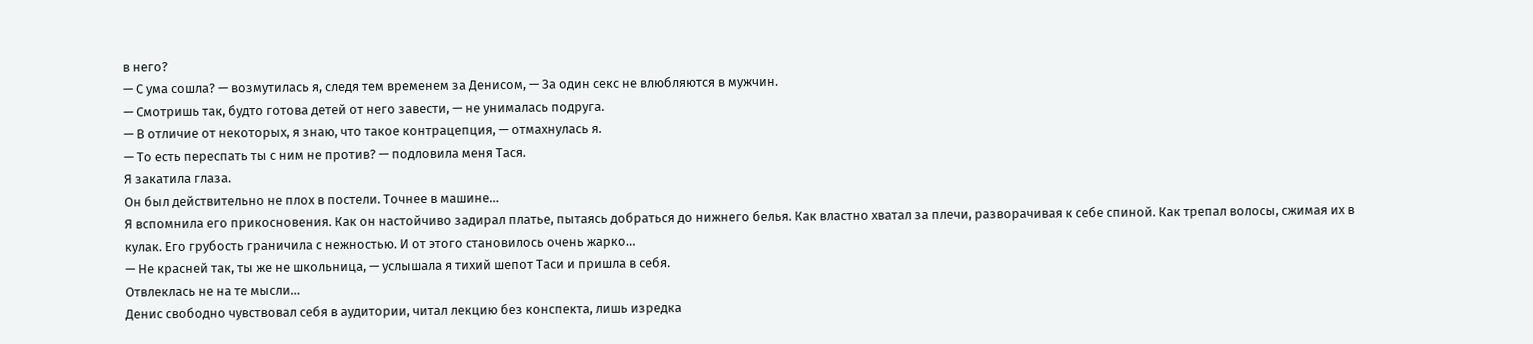в него?
— С ума сошла? — возмутилась я, следя тем временем за Денисом, — За один секс не влюбляются в мужчин.
— Смотришь так, будто готова детей от него завести, — не унималась подруга.
— В отличие от некоторых, я знаю, что такое контрацепция, — отмахнулась я.
— То есть переспать ты с ним не против? — подловила меня Тася.
Я закатила глаза.
Он был действительно не плох в постели. Точнее в машине…
Я вспомнила его прикосновения. Как он настойчиво задирал платье, пытаясь добраться до нижнего белья. Как властно хватал за плечи, разворачивая к себе спиной. Как трепал волосы, сжимая их в кулак. Его грубость граничила с нежностью. И от этого становилось очень жарко…
— Не красней так, ты же не школьница, — услышала я тихий шепот Таси и пришла в себя.
Отвлеклась не на те мысли…
Денис свободно чувствовал себя в аудитории, читал лекцию без конспекта, лишь изредка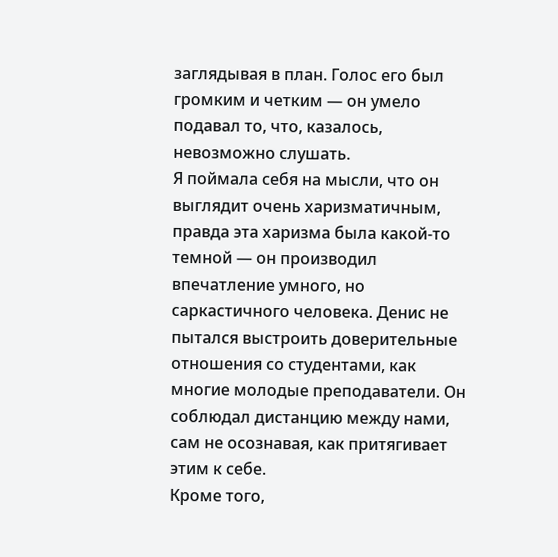заглядывая в план. Голос его был громким и четким — он умело подавал то, что, казалось, невозможно слушать.
Я поймала себя на мысли, что он выглядит очень харизматичным, правда эта харизма была какой-то темной — он производил впечатление умного, но саркастичного человека. Денис не пытался выстроить доверительные отношения со студентами, как многие молодые преподаватели. Он соблюдал дистанцию между нами, сам не осознавая, как притягивает этим к себе.
Кроме того,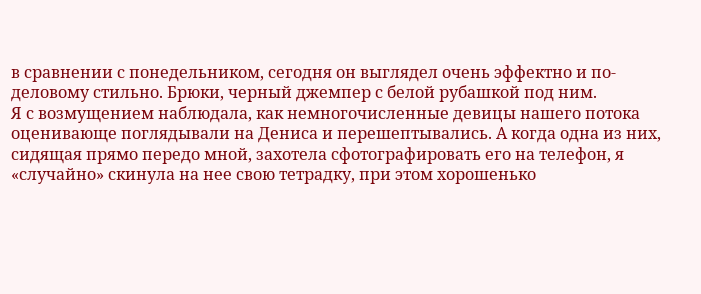в сравнении с понедельником, сегодня он выглядел очень эффектно и по-деловому стильно. Брюки, черный джемпер с белой рубашкой под ним.
Я с возмущением наблюдала, как немногочисленные девицы нашего потока оценивающе поглядывали на Дениса и перешептывались. А когда одна из них, сидящая прямо передо мной, захотела сфотографировать его на телефон, я «случайно» скинула на нее свою тетрадку, при этом хорошенько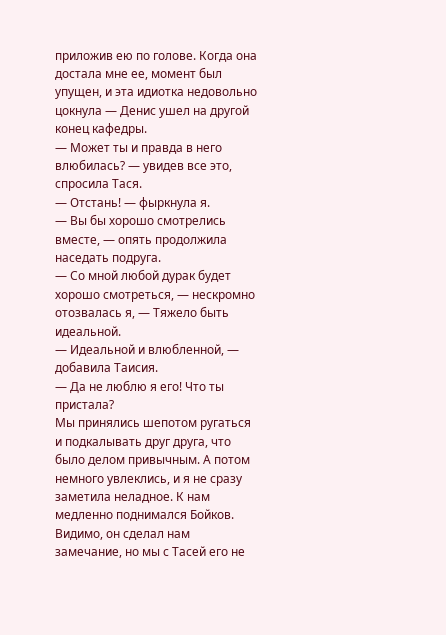приложив ею по голове. Когда она достала мне ее, момент был упущен, и эта идиотка недовольно цокнула — Денис ушел на другой конец кафедры.
— Может ты и правда в него влюбилась? — увидев все это, спросила Тася.
— Отстань! — фыркнула я.
— Вы бы хорошо смотрелись вместе, — опять продолжила наседать подруга.
— Со мной любой дурак будет хорошо смотреться, — нескромно отозвалась я, — Тяжело быть идеальной.
— Идеальной и влюбленной, — добавила Таисия.
— Да не люблю я его! Что ты пристала?
Мы принялись шепотом ругаться и подкалывать друг друга, что было делом привычным. А потом немного увлеклись, и я не сразу заметила неладное. К нам медленно поднимался Бойков. Видимо, он сделал нам замечание, но мы с Тасей его не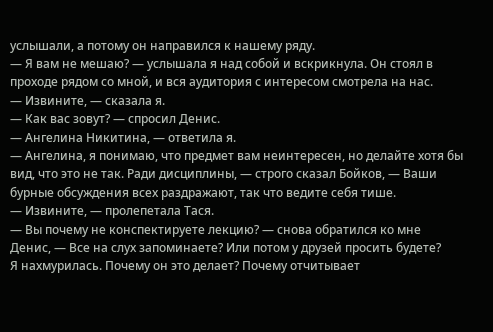услышали, а потому он направился к нашему ряду.
— Я вам не мешаю? — услышала я над собой и вскрикнула. Он стоял в проходе рядом со мной, и вся аудитория с интересом смотрела на нас.
— Извините, — сказала я.
— Как вас зовут? — спросил Денис.
— Ангелина Никитина, — ответила я.
— Ангелина, я понимаю, что предмет вам неинтересен, но делайте хотя бы вид, что это не так. Ради дисциплины, — строго сказал Бойков, — Ваши бурные обсуждения всех раздражают, так что ведите себя тише.
— Извините, — пролепетала Тася.
— Вы почему не конспектируете лекцию? — снова обратился ко мне Денис, — Все на слух запоминаете? Или потом у друзей просить будете?
Я нахмурилась. Почему он это делает? Почему отчитывает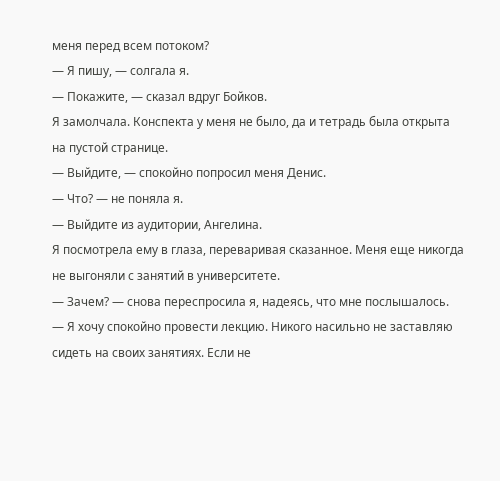меня перед всем потоком?
— Я пишу, — солгала я.
— Покажите, — сказал вдруг Бойков.
Я замолчала. Конспекта у меня не было, да и тетрадь была открыта на пустой странице.
— Выйдите, — спокойно попросил меня Денис.
— Что? — не поняла я.
— Выйдите из аудитории, Ангелина.
Я посмотрела ему в глаза, переваривая сказанное. Меня еще никогда не выгоняли с занятий в университете.
— Зачем? — снова переспросила я, надеясь, что мне послышалось.
— Я хочу спокойно провести лекцию. Никого насильно не заставляю сидеть на своих занятиях. Если не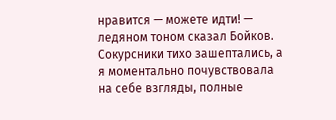нравится — можете идти! — ледяном тоном сказал Бойков.
Сокурсники тихо зашептались, а я моментально почувствовала на себе взгляды, полные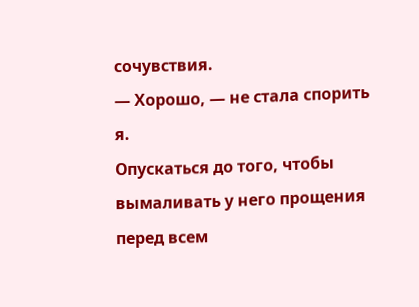сочувствия.
— Хорошо, — не стала спорить я.
Опускаться до того, чтобы вымаливать у него прощения перед всем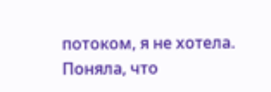потоком, я не хотела.
Поняла, что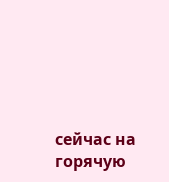сейчас на горячую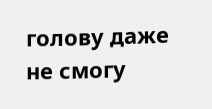голову даже не смогу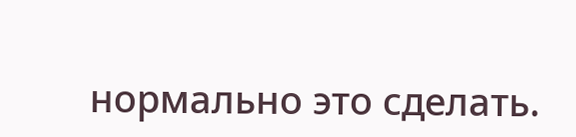нормально это сделать.